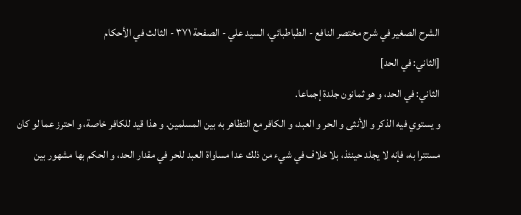الشرح الصغير في شرح مختصر النافع - الطباطبائي، السيد علي - الصفحة ٣٧١ - الثالث في الأحكام
[الثاني: في الحد]
الثاني: في الحد، و هو ثمانون جلدة إجماعا.
و يستوي فيه الذكر و الأنثى و الحر و العبد، و الكافر مع التظاهر به بين المسلمين. و هذا قيد للكافر خاصة، و احترز عما لو كان مستترا به، فإنه لا يجلد حينئذ، بلا خلاف في شيء من ذلك عدا مساواة العبد للحر في مقدار الحد، و الحكم بها مشهور بين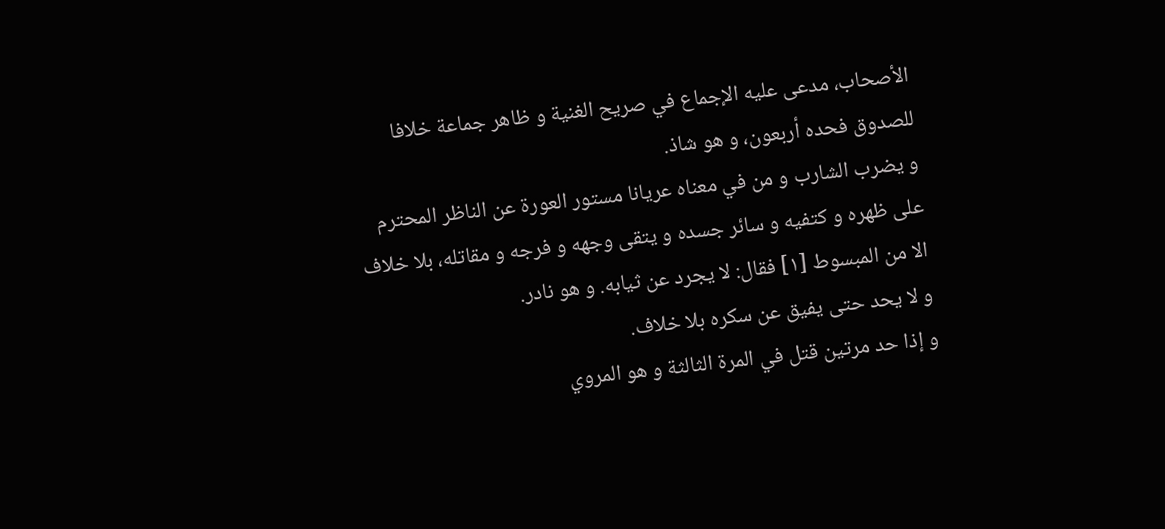الأصحاب، مدعى عليه الإجماع في صريح الغنية و ظاهر جماعة خلافا للصدوق فحده أربعون، و هو شاذ.
و يضرب الشارب و من في معناه عريانا مستور العورة عن الناظر المحترم على ظهره و كتفيه و سائر جسده و يتقى وجهه و فرجه و مقاتله، بلا خلاف الا من المبسوط [١] فقال: لا يجرد عن ثيابه. و هو نادر.
و لا يحد حتى يفيق عن سكره بلا خلاف.
و إذا حد مرتين قتل في المرة الثالثة و هو المروي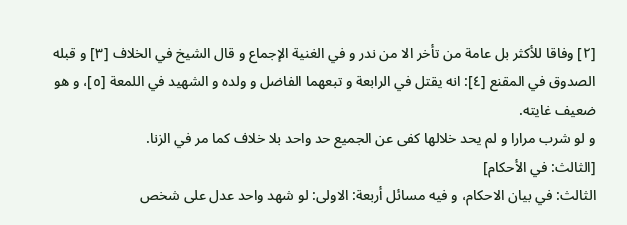[٢] وفاقا للأكثر بل عامة من تأخر الا من ندر و في الغنية الإجماع و قال الشيخ في الخلاف [٣] و قبله الصدوق في المقنع [٤]: انه يقتل في الرابعة و تبعهما الفاضل و ولده و الشهيد في اللمعة [٥]، و هو ضعيف غايته.
و لو شرب مرارا و لم يحد خلالها كفى عن الجميع حد واحد بلا خلاف كما مر في الزنا.
[الثالث: في الأحكام]
الثالث: في بيان الاحكام، و فيه مسائل أربعة: الاولى: لو شهد واحد عدل على شخص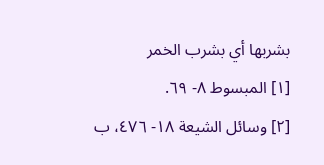بشربها أي بشرب الخمر
[١] المبسوط ٨- ٦٩.
[٢] وسائل الشيعة ١٨- ٤٧٦، ب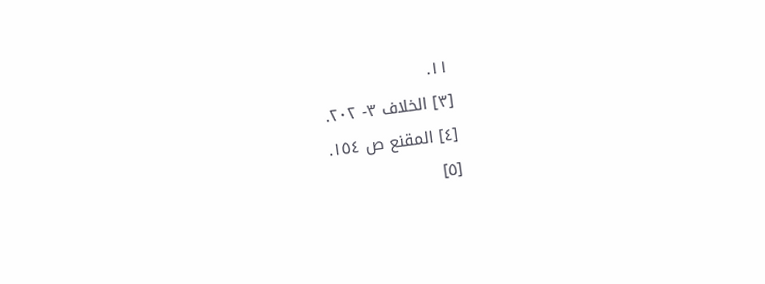١١.
[٣] الخلاف ٣- ٢٠٢.
[٤] المقنع ص ١٥٤.
[٥]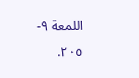اللمعة ٩- ٢٠٥.